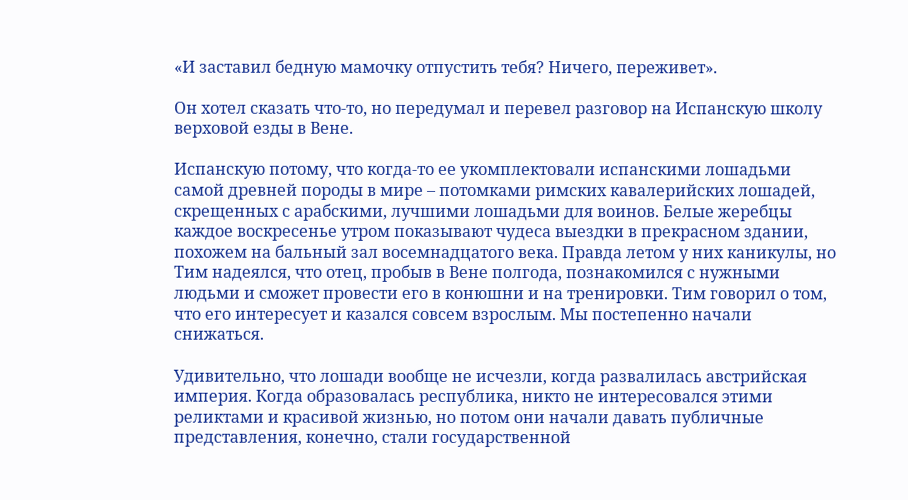«И заставил бедную мамочку отпустить тебя? Ничего, переживет».

Он хотел сказать что-то, но передумал и перевел разговор на Испанскую школу верховой езды в Вене.

Испанскую потому, что когда-то ее укомплектовали испанскими лошадьми самой древней породы в мире – потомками римских кавалерийских лошадей, скрещенных с арабскими, лучшими лошадьми для воинов. Белые жеребцы каждое воскресенье утром показывают чудеса выездки в прекрасном здании, похожем на бальный зал восемнадцатого века. Правда летом у них каникулы, но Тим надеялся, что отец, пробыв в Вене полгода, познакомился с нужными людьми и сможет провести его в конюшни и на тренировки. Тим говорил о том, что его интересует и казался совсем взрослым. Мы постепенно начали снижаться.

Удивительно, что лошади вообще не исчезли, когда развалилась австрийская империя. Когда образовалась республика, никто не интересовался этими реликтами и красивой жизнью, но потом они начали давать публичные представления, конечно, стали государственной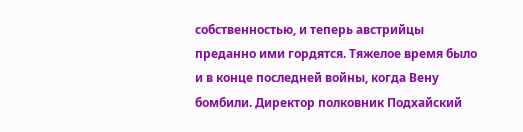собственностью, и теперь австрийцы преданно ими гордятся. Тяжелое время было и в конце последней войны, когда Вену бомбили. Директор полковник Подхайский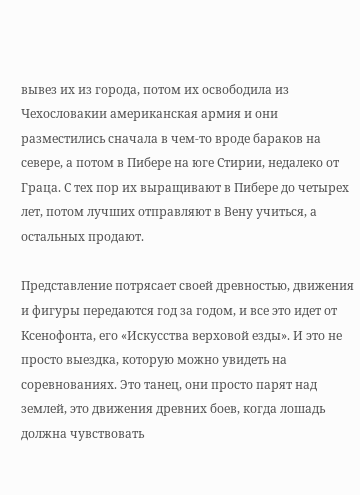вывез их из города, потом их освободила из Чехословакии американская армия и они разместились сначала в чем-то вроде бараков на севере, а потом в Пибере на юге Стирии, недалеко от Граца. С тех пор их выращивают в Пибере до четырех лет, потом лучших отправляют в Вену учиться, а остальных продают.

Представление потрясает своей древностью, движения и фигуры передаются год за годом, и все это идет от Ксенофонта, его «Искусства верховой езды». И это не просто выездка, которую можно увидеть на соревнованиях. Это танец, они просто парят над землей, это движения древних боев, когда лошадь должна чувствовать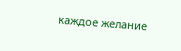каждое желание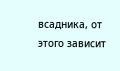всадника, от этого зависит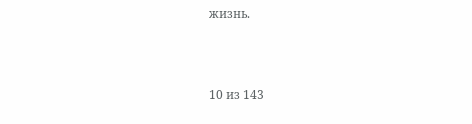жизнь.



10 из 143